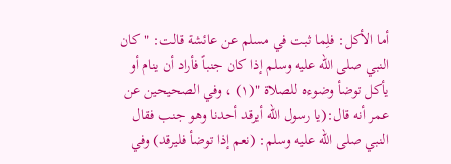أما الأكل: فلِما ثبت في مسلم عن عائشة قالت: " كان النبي صلى الله عليه وسلم إذا كان جنباً فأراد أن ينام أو يأكل توضأ وضوءه للصلاة "(١) ، وفي الصحيحين عن عمر أنه قال:(يا رسول الله أيرقد أحدنا وهو جنب فقال النبي صلى الله عليه وسلم: (نعم إذا توضأ فليرقد) وفي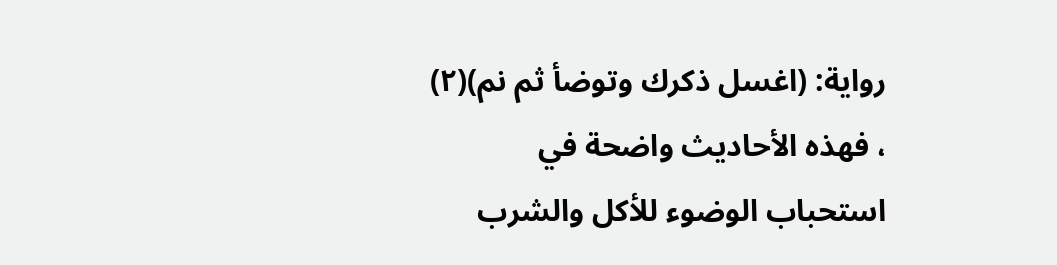رواية: (اغسل ذكرك وتوضأ ثم نم)(٢) ، فهذه الأحاديث واضحة في استحباب الوضوء للأكل والشرب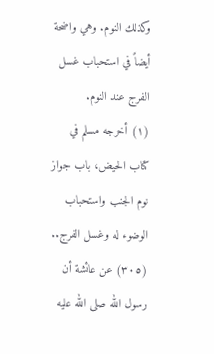وكذلك النوم. وهي واضحة أيضاً في استحباب غسل الفرج عند النوم.
(١) أخرجه مسلم في كتاب الحيض، باب جواز نوم الجنب واستحباب الوضوء له وغسل الفرج.. (٣٠٥) عن عائشة أن رسول الله صلى الله عليه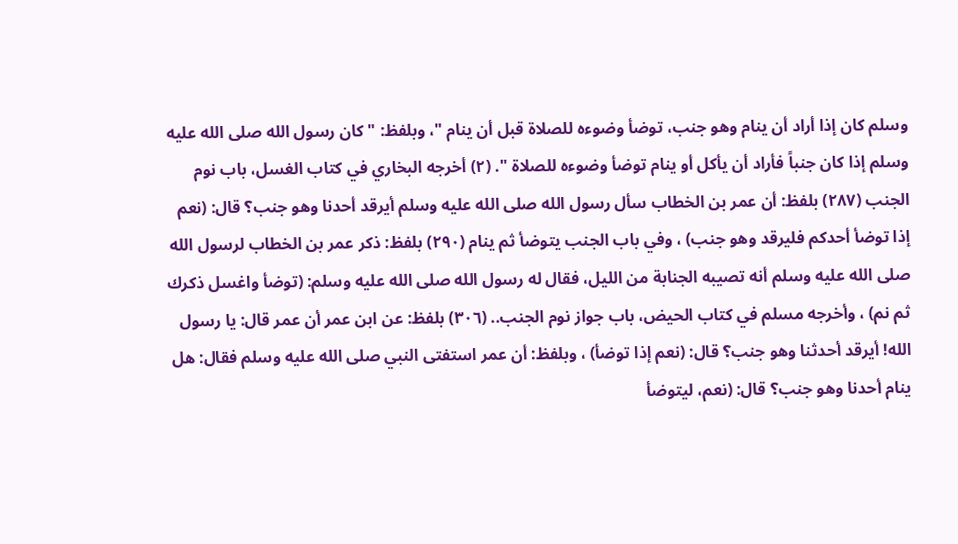وسلم كان إذا أراد أن ينام وهو جنب، توضأ وضوءه للصلاة قبل أن ينام "، وبلفظ: " كان رسول الله صلى الله عليه وسلم إذا كان جنباً فأراد أن يأكل أو ينام توضأ وضوءه للصلاة ". (٢) أخرجه البخاري في كتاب الغسل، باب نوم الجنب (٢٨٧) بلفظ: أن عمر بن الخطاب سأل رسول الله صلى الله عليه وسلم أيرقد أحدنا وهو جنب؟ قال: (نعم إذا توضأ أحدكم فليرقد وهو جنب) ، وفي باب الجنب يتوضأ ثم ينام (٢٩٠) بلفظ: ذكر عمر بن الخطاب لرسول الله صلى الله عليه وسلم أنه تصيبه الجنابة من الليل، فقال له رسول الله صلى الله عليه وسلم: (توضأ واغسل ذكرك ثم نم) ، وأخرجه مسلم في كتاب الحيض، باب جواز نوم الجنب.. (٣٠٦) بلفظ: عن ابن عمر أن عمر قال: يا رسول الله! أيرقد أحدثنا وهو جنب؟ قال: (نعم إذا توضأ) ، وبلفظ: أن عمر استفتى النبي صلى الله عليه وسلم فقال: هل ينام أحدنا وهو جنب؟ قال: (نعم، ليتوضأ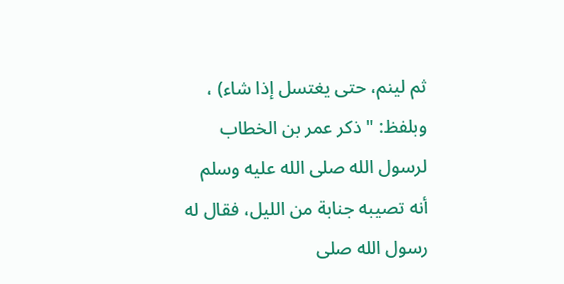ثم لينم، حتى يغتسل إذا شاء) ، وبلفظ: " ذكر عمر بن الخطاب لرسول الله صلى الله عليه وسلم أنه تصيبه جنابة من الليل، فقال له رسول الله صلى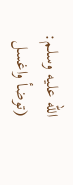الله عليه وسلم: (توضأ واغسل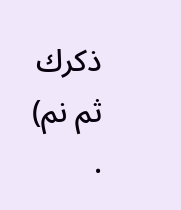ذكرك ثم نم) .